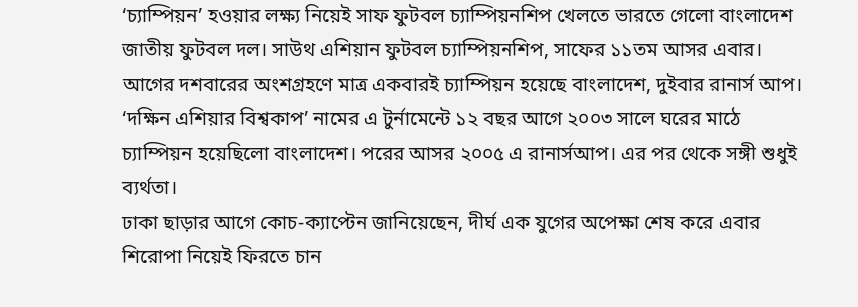‘চ্যাম্পিয়ন’ হওয়ার লক্ষ্য নিয়েই সাফ ফুটবল চ্যাম্পিয়নশিপ খেলতে ভারতে গেলো বাংলাদেশ জাতীয় ফুটবল দল। সাউথ এশিয়ান ফুটবল চ্যাম্পিয়নশিপ, সাফের ১১তম আসর এবার। আগের দশবারের অংশগ্রহণে মাত্র একবারই চ্যাম্পিয়ন হয়েছে বাংলাদেশ, দুইবার রানার্স আপ।
‘দক্ষিন এশিয়ার বিশ্বকাপ’ নামের এ টুর্নামেন্টে ১২ বছর আগে ২০০৩ সালে ঘরের মাঠে চ্যাম্পিয়ন হয়েছিলো বাংলাদেশ। পরের আসর ২০০৫ এ রানার্সআপ। এর পর থেকে সঙ্গী শুধুই ব্যর্থতা।
ঢাকা ছাড়ার আগে কোচ-ক্যাপ্টেন জানিয়েছেন, দীর্ঘ এক যুগের অপেক্ষা শেষ করে এবার শিরোপা নিয়েই ফিরতে চান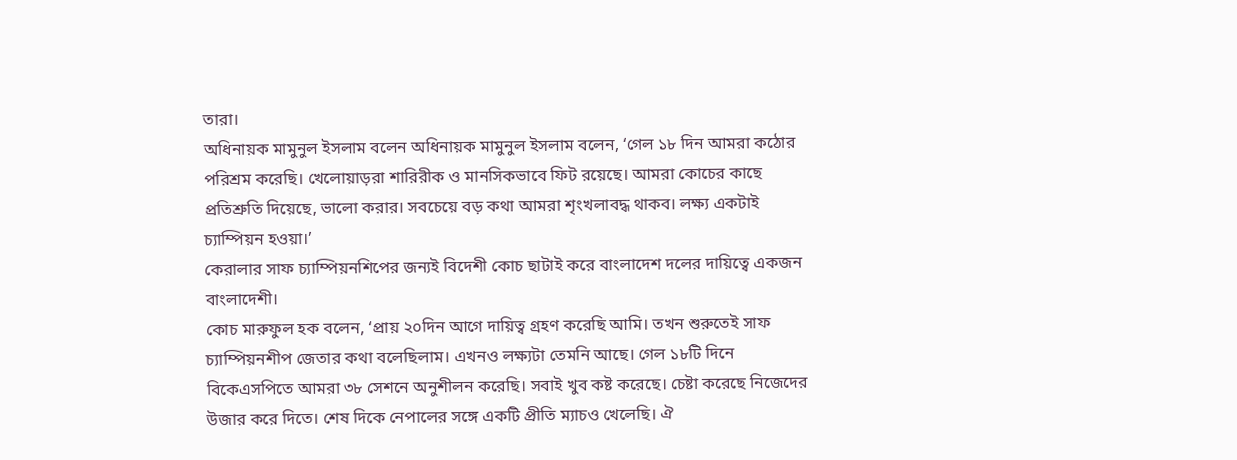তারা।
অধিনায়ক মামুনুল ইসলাম বলেন অধিনায়ক মামুনুল ইসলাম বলেন, ‘গেল ১৮ দিন আমরা কঠোর পরিশ্রম করেছি। খেলোয়াড়রা শারিরীক ও মানসিকভাবে ফিট রয়েছে। আমরা কোচের কাছে প্রতিশ্রুতি দিয়েছে, ভালো করার। সবচেয়ে বড় কথা আমরা শৃংখলাবদ্ধ থাকব। লক্ষ্য একটাই চ্যাম্পিয়ন হওয়া।’
কেরালার সাফ চ্যাম্পিয়নশিপের জন্যই বিদেশী কোচ ছাটাই করে বাংলাদেশ দলের দায়িত্বে একজন বাংলাদেশী।
কোচ মারুফুল হক বলেন, ‘প্রায় ২০দিন আগে দায়িত্ব গ্রহণ করেছি আমি। তখন শুরুতেই সাফ চ্যাম্পিয়নশীপ জেতার কথা বলেছিলাম। এখনও লক্ষ্যটা তেমনি আছে। গেল ১৮টি দিনে বিকেএসপিতে আমরা ৩৮ সেশনে অনুশীলন করেছি। সবাই খুব কষ্ট করেছে। চেষ্টা করেছে নিজেদের উজার করে দিতে। শেষ দিকে নেপালের সঙ্গে একটি প্রীতি ম্যাচও খেলেছি। ঐ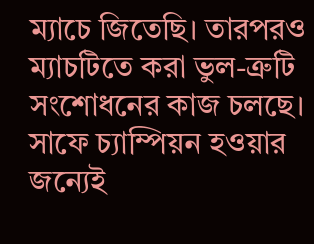ম্যাচে জিতেছি। তারপরও ম্যাচটিতে করা ভুল-ত্রুটি সংশোধনের কাজ চলছে। সাফে চ্যাম্পিয়ন হওয়ার জন্যেই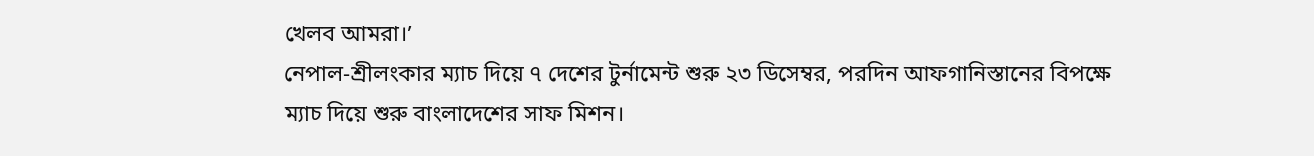খেলব আমরা।’
নেপাল-শ্রীলংকার ম্যাচ দিয়ে ৭ দেশের টুর্নামেন্ট শুরু ২৩ ডিসেম্বর, পরদিন আফগানিস্তানের বিপক্ষে ম্যাচ দিয়ে শুরু বাংলাদেশের সাফ মিশন।